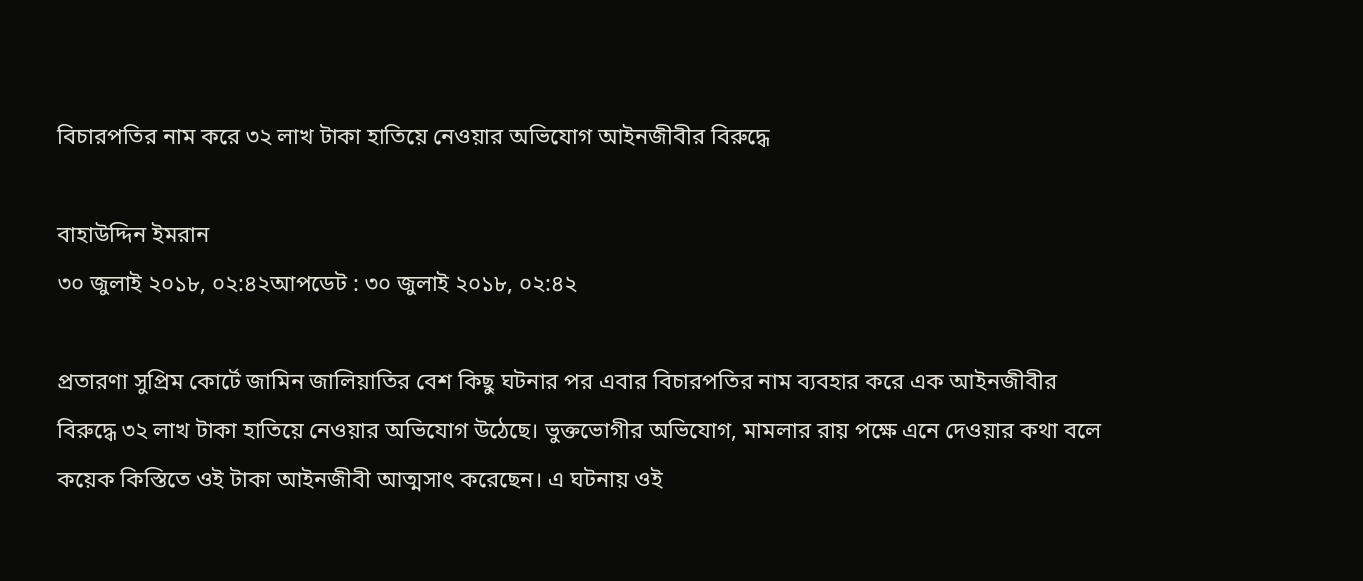বিচারপতির নাম করে ৩২ লাখ টাকা হাতিয়ে নেওয়ার অভিযোগ আইনজীবীর বিরুদ্ধে

বাহাউদ্দিন ইমরান
৩০ জুলাই ২০১৮, ০২:৪২আপডেট : ৩০ জুলাই ২০১৮, ০২:৪২

প্রতারণা সুপ্রিম কোর্টে জামিন জালিয়াতির বেশ কিছু ঘটনার পর এবার বিচারপতির নাম ব্যবহার করে এক আইনজীবীর বিরুদ্ধে ৩২ লাখ টাকা হাতিয়ে নেওয়ার অভিযোগ উঠেছে। ভুক্তভোগীর অভিযোগ, মামলার রায় পক্ষে এনে দেওয়ার কথা বলে কয়েক কিস্তিতে ওই টাকা আইনজীবী আত্মসাৎ করেছেন। এ ঘটনায় ওই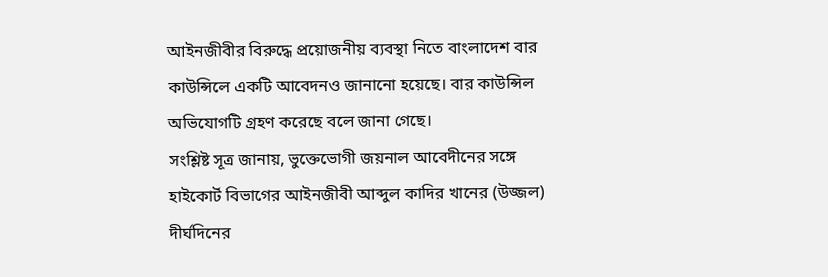আইনজীবীর বিরুদ্ধে প্রয়োজনীয় ব্যবস্থা নিতে বাংলাদেশ বার কাউন্সিলে একটি আবেদনও জানানো হয়েছে। বার কাউন্সিল অভিযোগটি গ্রহণ করেছে বলে জানা গেছে।
সংশ্লিষ্ট সূত্র জানায়, ভুক্তেভোগী জয়নাল আবেদীনের সঙ্গে হাইকোর্ট বিভাগের আইনজীবী আব্দুল কাদির খানের (উজ্জল) দীর্ঘদিনের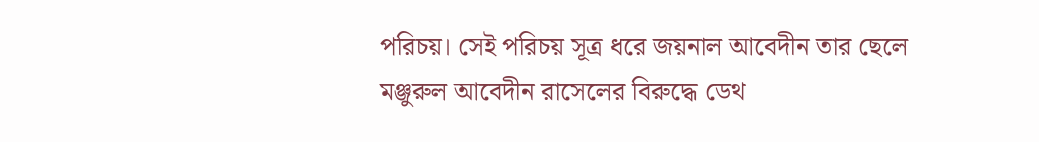পরিচয়। সেই পরিচয় সূত্র ধরে জয়নাল আবেদীন তার ছেলে মঞ্জুরুল আবেদীন রাসেলের বিরুদ্ধে ডেথ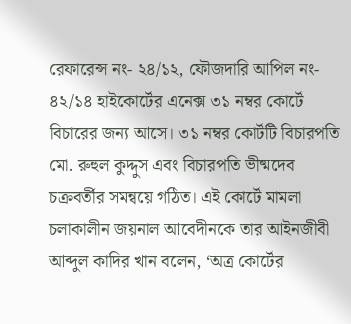রেফারেন্স নং- ২৪/১২, ফৌজদারি আপিল নং- ৪২/১৪ হাইকোর্টের এনেক্স ৩১ নম্বর কোর্টে বিচারের জন্য আসে। ৩১ নম্বর কোর্টটি বিচারপতি মো. রুহুল কুদ্দুস এবং বিচারপতি ভীষ্মদেব চক্রবর্তীর সমন্বয়ে গঠিত। এই কোর্টে মামলা চলাকালীন জয়নাল আবেদীনকে তার আইনজীবী আব্দুল কাদির খান বলেন, ‘অত্র কোর্টের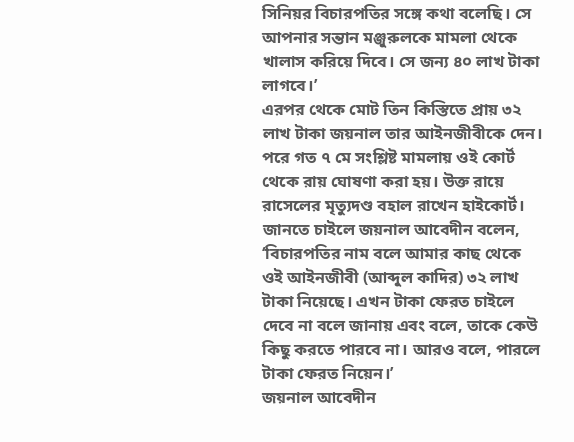সিনিয়র বিচারপতির সঙ্গে কথা বলেছি। সে আপনার সন্তান মঞ্জুরুলকে মামলা থেকে খালাস করিয়ে দিবে। সে জন্য ৪০ লাখ টাকা লাগবে।’
এরপর থেকে মোট তিন কিস্তিতে প্রায় ৩২ লাখ টাকা জয়নাল তার আইনজীবীকে দেন। পরে গত ৭ মে সংশ্লিষ্ট মামলায় ওই কোর্ট থেকে রায় ঘোষণা করা হয়। উক্ত রায়ে রাসেলের মৃত্যুদণ্ড বহাল রাখেন হাইকোর্ট।
জানতে চাইলে জয়নাল আবেদীন বলেন, ‘বিচারপতির নাম বলে আমার কাছ থেকে ওই আইনজীবী (আব্দুল কাদির) ৩২ লাখ টাকা নিয়েছে। এখন টাকা ফেরত চাইলে দেবে না বলে জানায় এবং বলে, তাকে কেউ কিছু করতে পারবে না। আরও বলে, পারলে টাকা ফেরত নিয়েন।’
জয়নাল আবেদীন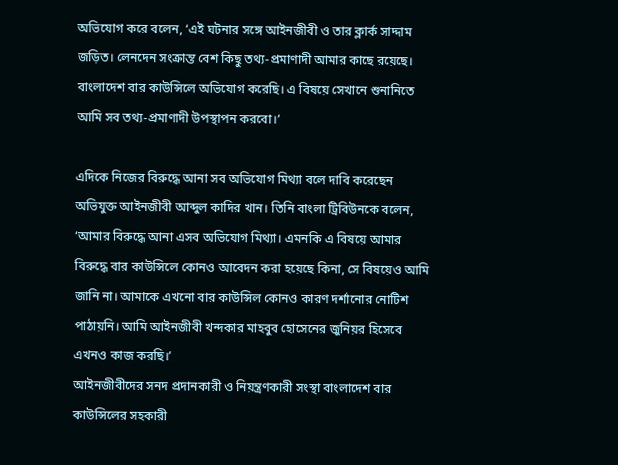অভিযোগ করে বলেন, ‘এই ঘটনার সঙ্গে আইনজীবী ও তার ক্লার্ক সাদ্দাম জড়িত। লেনদেন সংক্রান্ত বেশ কিছু তথ্য-প্রমাণাদী আমার কাছে রয়েছে। বাংলাদেশ বার কাউন্সিলে অভিযোগ করেছি। এ বিষয়ে সেখানে শুনানিতে আমি সব তথ্য-প্রমাণাদী উপস্থাপন করবো।’

এদিকে নিজের বিরুদ্ধে আনা সব অভিযোগ মিথ্যা বলে দাবি করেছেন অভিযুক্ত আইনজীবী আব্দুল কাদির খান। তিনি বাংলা ট্রিবিউনকে বলেন, ‘আমার বিরুদ্ধে আনা এসব অভিযোগ মিথ্যা। এমনকি এ বিষয়ে আমার বিরুদ্ধে বার কাউন্সিলে কোনও আবেদন করা হয়েছে কিনা, সে বিষয়েও আমি জানি না। আমাকে এখনো বার কাউন্সিল কোনও কারণ দর্শানোর নোটিশ পাঠায়নি। আমি আইনজীবী খন্দকার মাহবুব হোসেনের জুনিয়র হিসেবে এখনও কাজ করছি।’
আইনজীবীদের সনদ প্রদানকারী ও নিয়ন্ত্রণকারী সংস্থা বাংলাদেশ বার কাউন্সিলের সহকারী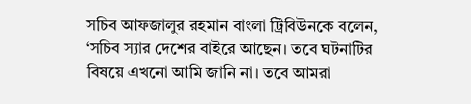সচিব আফজালুর রহমান বাংলা ট্রিবিউনকে বলেন, ‘সচিব স্যার দেশের বাইরে আছেন। তবে ঘটনাটির বিষয়ে এখনো আমি জানি না। তবে আমরা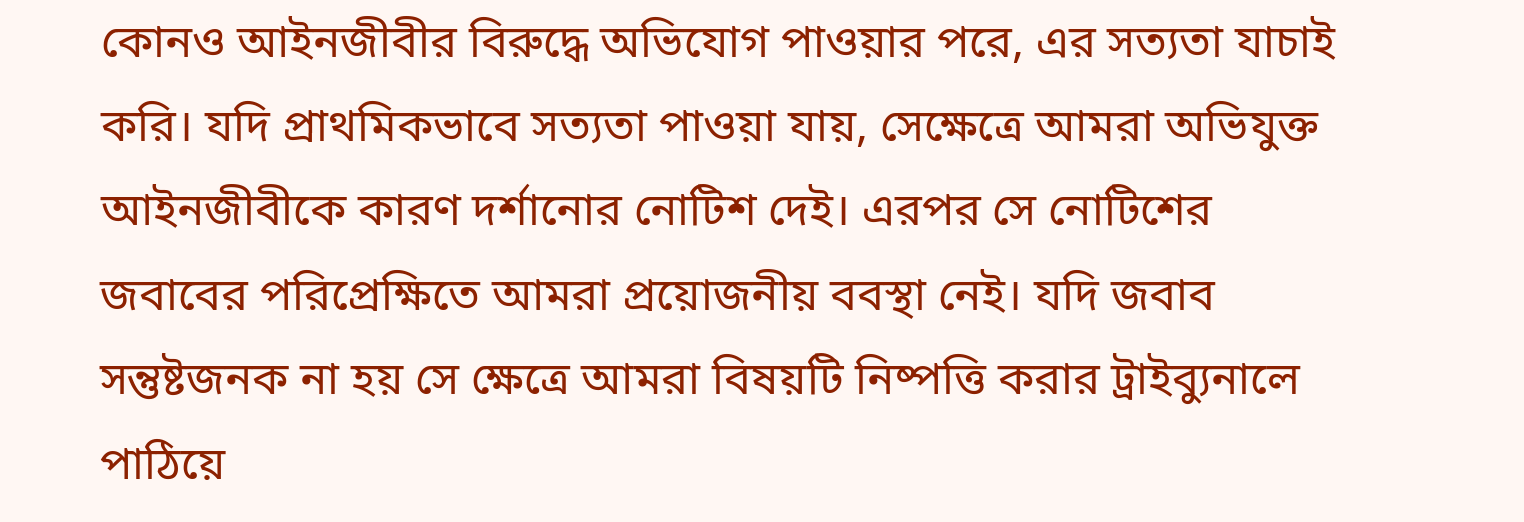কোনও আইনজীবীর বিরুদ্ধে অভিযোগ পাওয়ার পরে, এর সত্যতা যাচাই করি। যদি প্রাথমিকভাবে সত্যতা পাওয়া যায়, সেক্ষেত্রে আমরা অভিযুক্ত আইনজীবীকে কারণ দর্শানোর নোটিশ দেই। এরপর সে নোটিশের জবাবের পরিপ্রেক্ষিতে আমরা প্রয়োজনীয় ববস্থা নেই। যদি জবাব সন্তুষ্টজনক না হয় সে ক্ষেত্রে আমরা বিষয়টি নিষ্পত্তি করার ট্রাইব্যুনালে পাঠিয়ে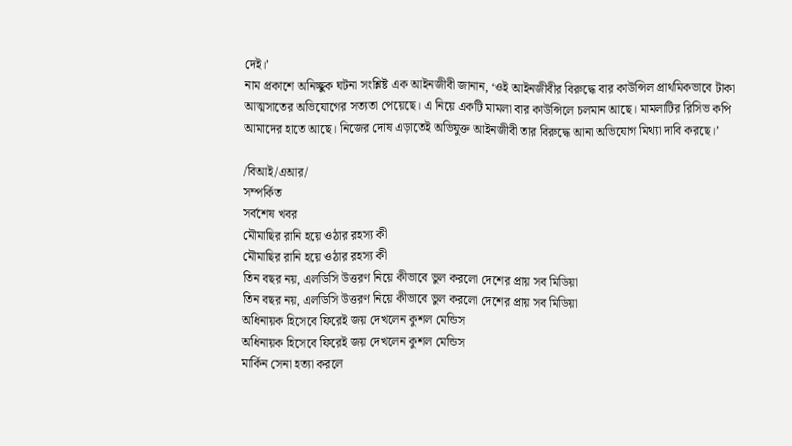দেই।’
নাম প্রকাশে অনিচ্ছুক ঘটনা সংশ্লিষ্ট এক আইনজীবী জানান, ‘ওই আইনজীবীর বিরুদ্ধে বার কাউন্সিল প্রাথমিকভাবে টাকা আত্মসাতের অভিযোগের সত্যতা পেয়েছে। এ নিয়ে একটি মামলা বার কাউন্সিলে চলমান আছে। মামলাটির রিসিভ কপি আমাদের হাতে আছে। নিজের দোষ এড়াতেই অভিযুক্ত আইনজীবী তার বিরুদ্ধে আনা অভিযোগ মিথ্যা দাবি করছে।’

/বিআই/এআর/
সম্পর্কিত
সর্বশেষ খবর
মৌমাছির রানি হয়ে ওঠার রহস্য কী
মৌমাছির রানি হয়ে ওঠার রহস্য কী
তিন বছর নয়, এলডিসি উত্তরণ নিয়ে কীভাবে ভুল করলো দেশের প্রায় সব মিডিয়া
তিন বছর নয়, এলডিসি উত্তরণ নিয়ে কীভাবে ভুল করলো দেশের প্রায় সব মিডিয়া
অধিনায়ক হিসেবে ফিরেই জয় দেখলেন কুশল মেন্ডিস
অধিনায়ক হিসেবে ফিরেই জয় দেখলেন কুশল মেন্ডিস
মার্কিন সেনা হত্যা করলে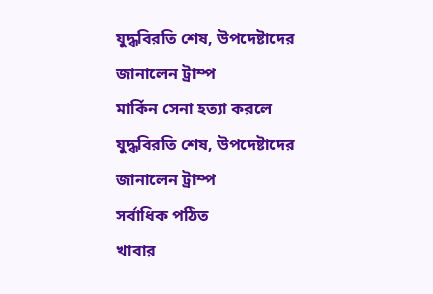যুদ্ধবিরতি শেষ, উপদেষ্টাদের জানালেন ট্রাম্প
মার্কিন সেনা হত্যা করলে যুদ্ধবিরতি শেষ, উপদেষ্টাদের জানালেন ট্রাম্প
সর্বাধিক পঠিত
খাবার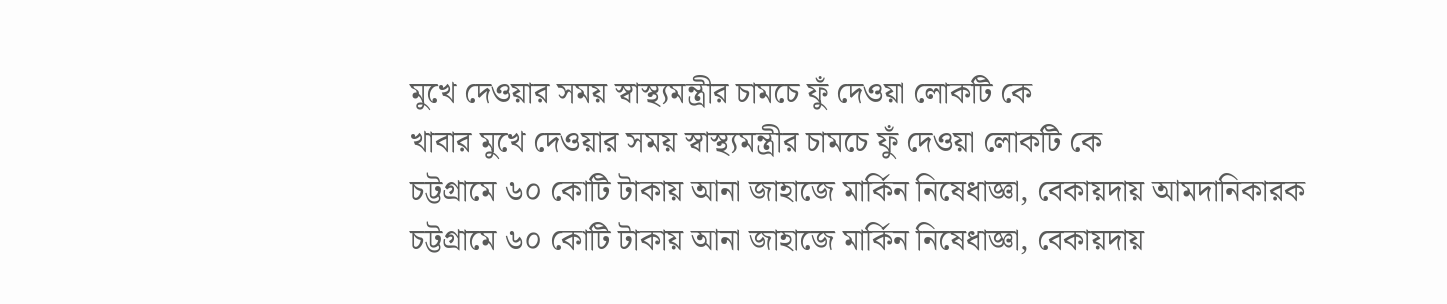মুখে দেওয়ার সময় স্বাস্থ্যমন্ত্রীর চামচে ফুঁ দেওয়া লোকটি কে
খাবার মুখে দেওয়ার সময় স্বাস্থ্যমন্ত্রীর চামচে ফুঁ দেওয়া লোকটি কে
চট্টগ্রামে ৬০ কোটি টাকায় আনা জাহাজে মার্কিন নিষেধাজ্ঞা, বেকায়দায় আমদানিকারক
চট্টগ্রামে ৬০ কোটি টাকায় আনা জাহাজে মার্কিন নিষেধাজ্ঞা, বেকায়দায়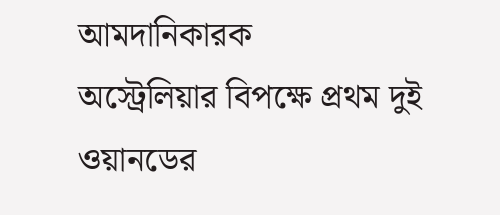আমদানিকারক
অস্ট্রেলিয়ার বিপক্ষে প্রথম দুই ওয়ানডের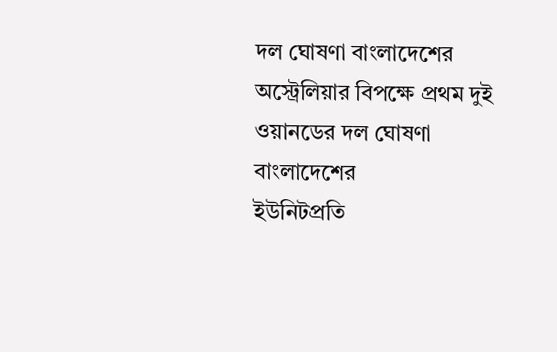দল ঘোষণা বাংলাদেশের
অস্ট্রেলিয়ার বিপক্ষে প্রথম দুই ওয়ানডের দল ঘোষণা বাংলাদেশের
ইউনিটপ্রতি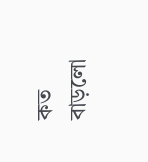কত বাড়লো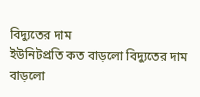বিদ্যুতের দাম
ইউনিটপ্রতি কত বাড়লো বিদ্যুতের দাম
বাড়লো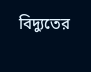বিদ্যুতের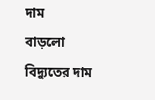দাম
বাড়লো বিদ্যুতের দাম